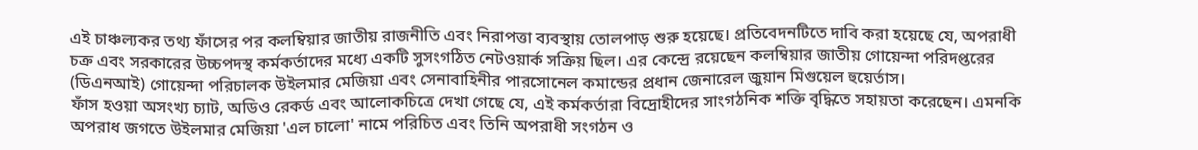এই চাঞ্চল্যকর তথ্য ফাঁসের পর কলম্বিয়ার জাতীয় রাজনীতি এবং নিরাপত্তা ব্যবস্থায় তোলপাড় শুরু হয়েছে। প্রতিবেদনটিতে দাবি করা হয়েছে যে, অপরাধী চক্র এবং সরকারের উচ্চপদস্থ কর্মকর্তাদের মধ্যে একটি সুসংগঠিত নেটওয়ার্ক সক্রিয় ছিল। এর কেন্দ্রে রয়েছেন কলম্বিয়ার জাতীয় গোয়েন্দা পরিদপ্তরের (ডিএনআই) গোয়েন্দা পরিচালক উইলমার মেজিয়া এবং সেনাবাহিনীর পারসোনেল কমান্ডের প্রধান জেনারেল জুয়ান মিগুয়েল হুয়ের্তাস।
ফাঁস হওয়া অসংখ্য চ্যাট, অডিও রেকর্ড এবং আলোকচিত্রে দেখা গেছে যে, এই কর্মকর্তারা বিদ্রোহীদের সাংগঠনিক শক্তি বৃদ্ধিতে সহায়তা করেছেন। এমনকি অপরাধ জগতে উইলমার মেজিয়া 'এল চালো' নামে পরিচিত এবং তিনি অপরাধী সংগঠন ও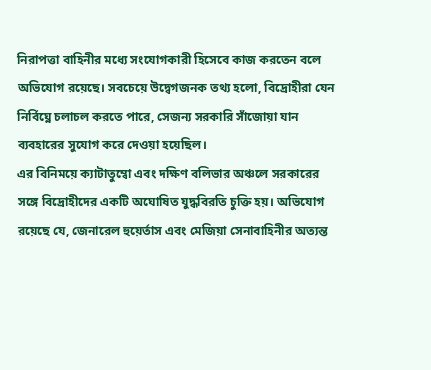নিরাপত্তা বাহিনীর মধ্যে সংযোগকারী হিসেবে কাজ করতেন বলে অভিযোগ রয়েছে। সবচেয়ে উদ্বেগজনক তথ্য হলো, বিদ্রোহীরা যেন নির্বিঘ্নে চলাচল করতে পারে, সেজন্য সরকারি সাঁজোয়া যান ব্যবহারের সুযোগ করে দেওয়া হয়েছিল।
এর বিনিময়ে ক্যাটাতুম্বো এবং দক্ষিণ বলিভার অঞ্চলে সরকারের সঙ্গে বিদ্রোহীদের একটি অঘোষিত যুদ্ধবিরতি চুক্তি হয়। অভিযোগ রয়েছে যে, জেনারেল হুয়ের্তাস এবং মেজিয়া সেনাবাহিনীর অত্যন্ত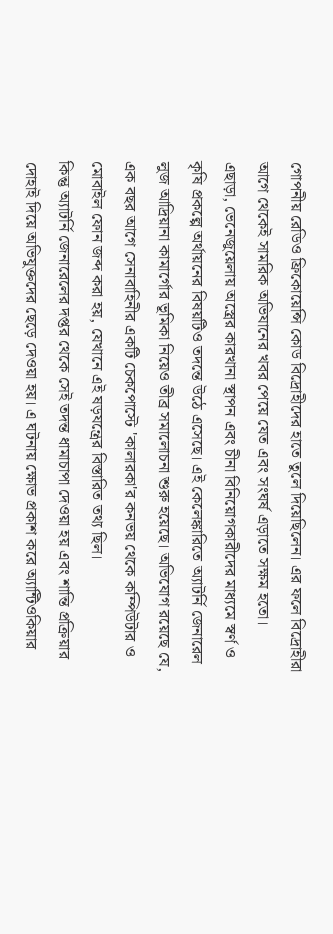গোপনীয় রেডিও ফ্রিকোয়েন্সি কোড বিদ্রোহীদের হাতে তুলে দিয়েছিলেন। এর ফলে বিদ্রোহীরা আগে থেকেই সামরিক অভিযানের খবর পেয়ে যেত এবং সংঘর্ষ এড়াতে সক্ষম হতো।
এছাড়া, ভেনেজুয়েলায় অস্ত্রের কারখানা স্থাপন এবং চীনা বিনিয়োগকারীদের মাধ্যমে স্বর্ণ ও কৃষি প্রকল্পে অর্থায়নের বিষয়টিও তদন্তে উঠে এসেছে। এই কেলেঙ্কারিতে অ্যাটর্নি জেনারেল লুজ আদ্রিয়ানা কামার্গোর ভূমিকা নিয়েও তীব্র সমালোচনা শুরু হয়েছে। অভিযোগ রয়েছে যে, এক বছর আগে সেনাবাহিনীর একটি চেকপোস্টে 'কালারকা'র কনভয় থেকে কম্পিউটার ও মোবাইল ফোন জব্দ করা হয়, যেখানে এই ষড়যন্ত্রের বিস্তারিত তথ্য ছিল।
কিন্তু অ্যাটর্নি জেনারেলের দপ্তর থেকে সেই তদন্ত ধামাচাপা দেওয়া হয় এবং শান্তি প্রক্রিয়ার দোহাই দিয়ে অভিযুক্তদের ছেড়ে দেওয়া হয়। এ ঘটনায় ক্ষোভ প্রকাশ করে অ্যান্টিওকিয়ার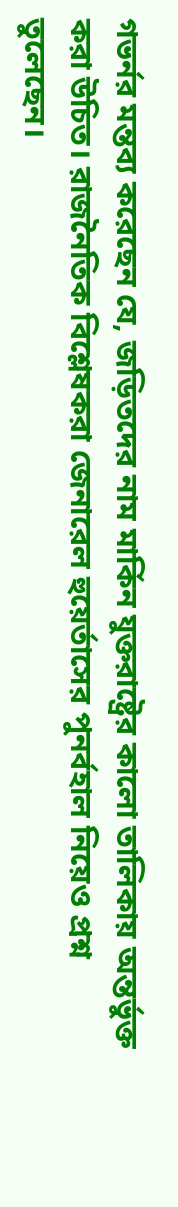গভর্নর মন্তব্য করেছেন যে, জড়িতদের নাম মার্কিন যুক্তরাষ্ট্রের কালো তালিকায় অন্তর্ভুক্ত করা উচিত। রাজনৈতিক বিশ্লেষকরা জেনারেল হুয়ের্তাসের পুনর্বহাল নিয়েও প্রশ্ন তুলেছেন।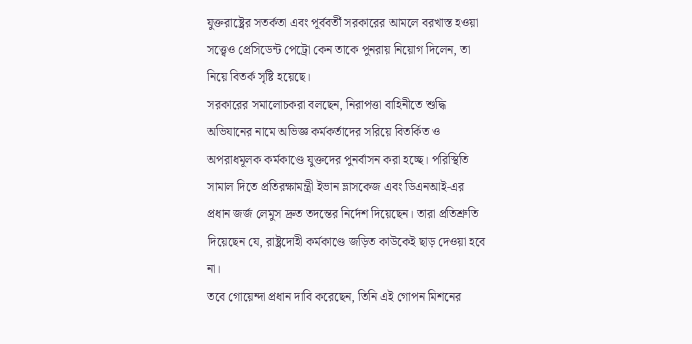যুক্তরাষ্ট্রের সতর্কতা এবং পূর্ববর্তী সরকারের আমলে বরখাস্ত হওয়া সত্ত্বেও প্রেসিডেন্ট পেট্রো কেন তাকে পুনরায় নিয়োগ দিলেন, তা নিয়ে বিতর্ক সৃষ্টি হয়েছে।
সরকারের সমালোচকরা বলছেন, নিরাপত্তা বাহিনীতে শুদ্ধি অভিযানের নামে অভিজ্ঞ কর্মকর্তাদের সরিয়ে বিতর্কিত ও অপরাধমূলক কর্মকাণ্ডে যুক্তদের পুনর্বাসন করা হচ্ছে। পরিস্থিতি সামাল দিতে প্রতিরক্ষামন্ত্রী ইভান ভ্লাসকেজ এবং ডিএনআই-এর প্রধান জর্জ লেমুস দ্রুত তদন্তের নির্দেশ দিয়েছেন। তারা প্রতিশ্রুতি দিয়েছেন যে, রাষ্ট্রদোহী কর্মকাণ্ডে জড়িত কাউকেই ছাড় দেওয়া হবে না।
তবে গোয়েন্দা প্রধান দাবি করেছেন, তিনি এই গোপন মিশনের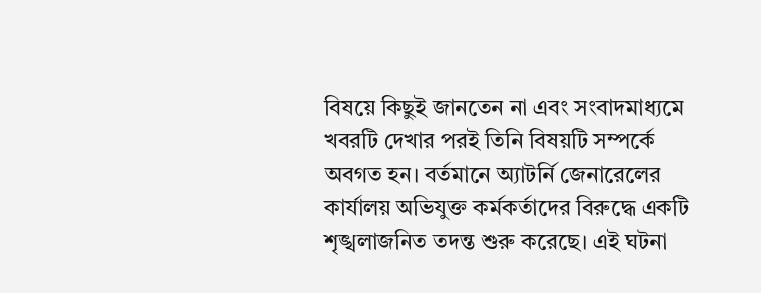বিষয়ে কিছুই জানতেন না এবং সংবাদমাধ্যমে খবরটি দেখার পরই তিনি বিষয়টি সম্পর্কে অবগত হন। বর্তমানে অ্যাটর্নি জেনারেলের কার্যালয় অভিযুক্ত কর্মকর্তাদের বিরুদ্ধে একটি শৃঙ্খলাজনিত তদন্ত শুরু করেছে। এই ঘটনা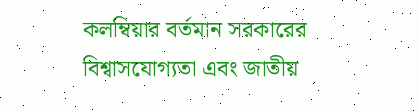কলম্বিয়ার বর্তমান সরকারের বিশ্বাসযোগ্যতা এবং জাতীয়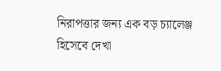নিরাপত্তার জন্য এক বড় চ্যালেঞ্জ হিসেবে দেখা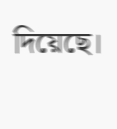দিয়েছে।